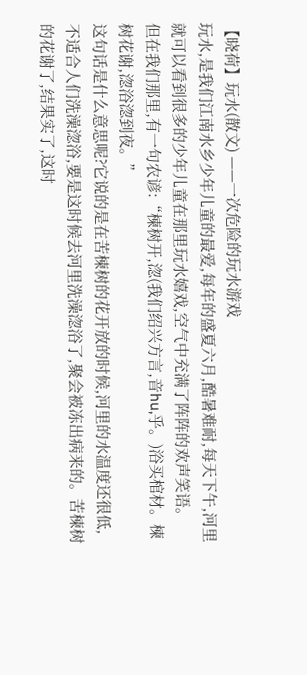【晓荷】玩水(散文) ——一次危险的玩水游戏
玩水,是我们江南水乡少年儿童的最爱,每年的盛夏六月,酷暑难耐,每天下午,河里就可以看到很多的少年儿童在那里玩水嬉戏,空气中充满了阵阵的欢声笑语。
但在我们那里,有一句农谚:“楝树开,淴(我们绍兴方言,音hu,乎。)浴买棺材。楝树花谢,淴浴淴到夜。”
这句话是什么意思呢?它说的是在苦楝树的花开放的时候,河里的水温度还很低,不适合人们洗澡淴浴,要是这时候去河里洗澡淴浴了,聚会被冻出病来的。苦楝树的花谢了,结果实了,这时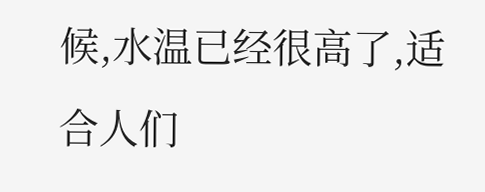候,水温已经很高了,适合人们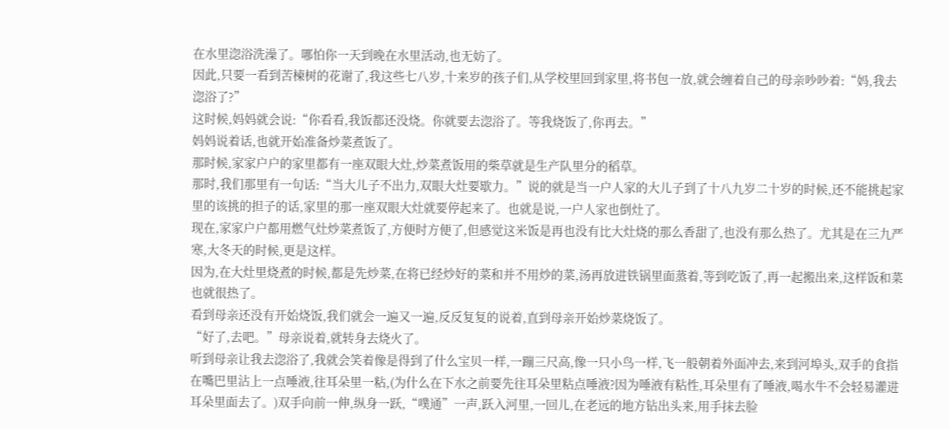在水里淴浴洗澡了。哪怕你一天到晚在水里活动,也无妨了。
因此,只要一看到苦楝树的花谢了,我这些七八岁,十来岁的孩子们,从学校里回到家里,将书包一放,就会缠着自己的母亲吵吵着:“妈,我去淴浴了?”
这时候,妈妈就会说:“你看看,我饭都还没烧。你就要去淴浴了。等我烧饭了,你再去。”
妈妈说着话,也就开始准备炒菜煮饭了。
那时候,家家户户的家里都有一座双眼大灶,炒菜煮饭用的柴草就是生产队里分的稻草。
那时,我们那里有一句话:“当大儿子不出力,双眼大灶要歇力。”说的就是当一户人家的大儿子到了十八九岁二十岁的时候,还不能挑起家里的该挑的担子的话,家里的那一座双眼大灶就要停起来了。也就是说,一户人家也倒灶了。
现在,家家户户都用燃气灶炒菜煮饭了,方便时方便了,但感觉这米饭是再也没有比大灶烧的那么香甜了,也没有那么热了。尤其是在三九严寒,大冬天的时候,更是这样。
因为,在大灶里烧煮的时候,都是先炒菜,在将已经炒好的菜和并不用炒的菜,汤再放进铁锅里面蒸着,等到吃饭了,再一起搬出来,这样饭和菜也就很热了。
看到母亲还没有开始烧饭,我们就会一遍又一遍,反反复复的说着,直到母亲开始炒菜烧饭了。
“好了,去吧。”母亲说着,就转身去烧火了。
听到母亲让我去淴浴了,我就会笑着像是得到了什么宝贝一样,一蹦三尺高,像一只小鸟一样,飞一般朝着外面冲去,来到河埠头,双手的食指在嘴巴里沾上一点唾液,往耳朵里一粘,(为什么在下水之前要先往耳朵里粘点唾液?因为唾液有粘性,耳朵里有了唾液,喝水牛不会轻易灌进耳朵里面去了。)双手向前一伸,纵身一跃,“噗通”一声,跃入河里,一回儿,在老远的地方钻出头来,用手抹去脸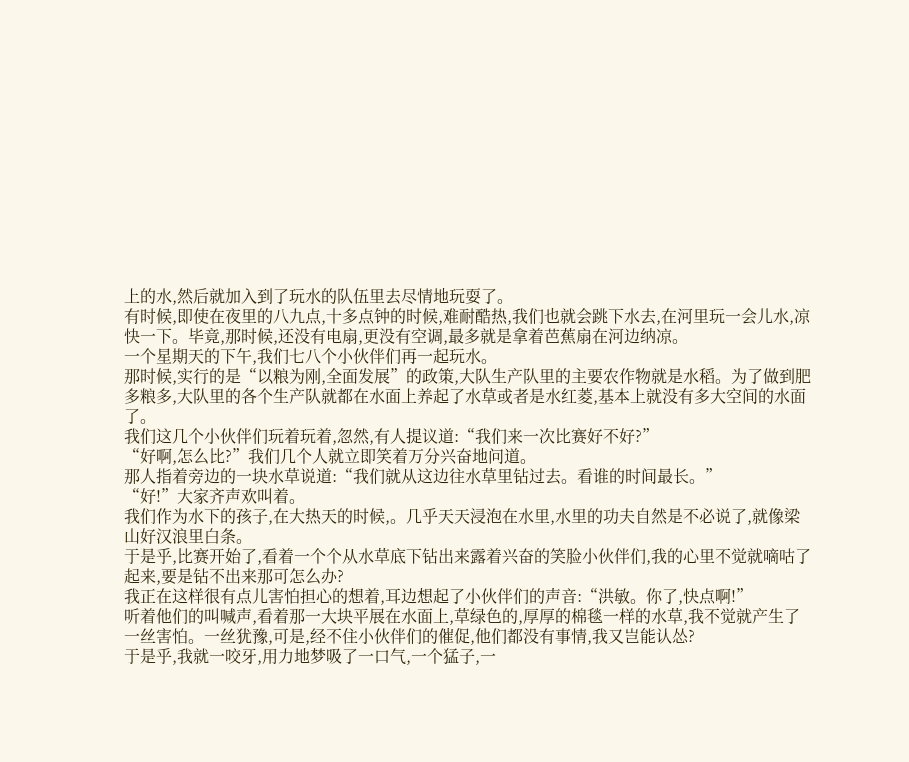上的水,然后就加入到了玩水的队伍里去尽情地玩耍了。
有时候,即使在夜里的八九点,十多点钟的时候,难耐酷热,我们也就会跳下水去,在河里玩一会儿水,凉快一下。毕竟,那时候,还没有电扇,更没有空调,最多就是拿着芭蕉扇在河边纳凉。
一个星期天的下午,我们七八个小伙伴们再一起玩水。
那时候,实行的是“以粮为刚,全面发展”的政策,大队生产队里的主要农作物就是水稻。为了做到肥多粮多,大队里的各个生产队就都在水面上养起了水草或者是水红菱,基本上就没有多大空间的水面了。
我们这几个小伙伴们玩着玩着,忽然,有人提议道:“我们来一次比赛好不好?”
“好啊,怎么比?”我们几个人就立即笑着万分兴奋地问道。
那人指着旁边的一块水草说道:“我们就从这边往水草里钻过去。看谁的时间最长。”
“好!”大家齐声欢叫着。
我们作为水下的孩子,在大热天的时候,。几乎天天浸泡在水里,水里的功夫自然是不必说了,就像梁山好汉浪里白条。
于是乎,比赛开始了,看着一个个从水草底下钻出来露着兴奋的笑脸小伙伴们,我的心里不觉就嘀咕了起来,要是钻不出来那可怎么办?
我正在这样很有点儿害怕担心的想着,耳边想起了小伙伴们的声音:“洪敏。你了,快点啊!”
听着他们的叫喊声,看着那一大块平展在水面上,草绿色的,厚厚的棉毯一样的水草,我不觉就产生了一丝害怕。一丝犹豫,可是,经不住小伙伴们的催促,他们都没有事情,我又岂能认怂?
于是乎,我就一咬牙,用力地梦吸了一口气,一个猛子,一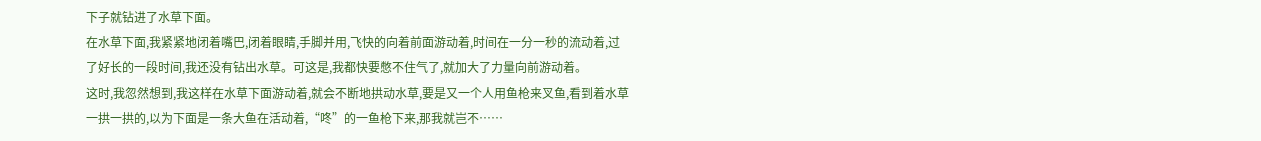下子就钻进了水草下面。
在水草下面,我紧紧地闭着嘴巴,闭着眼睛,手脚并用,飞快的向着前面游动着,时间在一分一秒的流动着,过了好长的一段时间,我还没有钻出水草。可这是,我都快要憋不住气了,就加大了力量向前游动着。
这时,我忽然想到,我这样在水草下面游动着,就会不断地拱动水草,要是又一个人用鱼枪来叉鱼,看到着水草一拱一拱的,以为下面是一条大鱼在活动着,“咚”的一鱼枪下来,那我就岂不……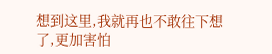想到这里,我就再也不敢往下想了,更加害怕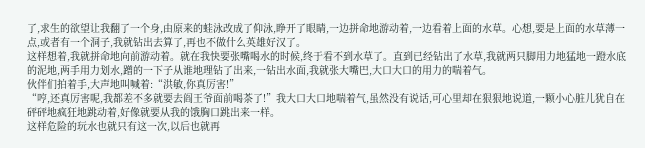了,求生的欲望让我翻了一个身,由原来的蛙泳改成了仰泳,睁开了眼睛,一边拼命地游动着,一边看着上面的水草。心想,要是上面的水草薄一点,或者有一个洞子,我就钻出去算了,再也不做什么英雄好汉了。
这样想着,我就拼命地向前游动着。就在我快要张嘴喝水的时候,终于看不到水草了。直到已经钻出了水草,我就两只脚用力地猛地一蹬水底的泥地,两手用力划水,蹭的一下子从谁地理钻了出来,一钻出水面,我就张大嘴巴,大口大口的用力的喘着气。
伙伴们拍着手,大声地叫喊着:“洪敏,你真厉害!”
“哼,还真厉害呢,我都差不多就要去阎王爷面前喝茶了!”我大口大口地喘着气,虽然没有说话,可心里却在狠狠地说道,一颗小心脏儿犹自在砰砰地疯狂地跳动着,好像就要从我的饿胸口跳出来一样。
这样危险的玩水也就只有这一次,以后也就再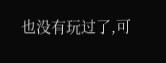也没有玩过了,可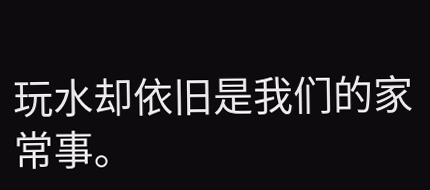玩水却依旧是我们的家常事。